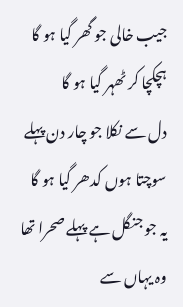جیب خالی جو گھر گیا ہو گا
ہچکچا کر ٹھہر گیا ہو گا
دل سے نکلا جو چار دن پہلے
سوچتا ہوں کدھر گیا ہو گا
یہ جو جنگل ہے پہلے صحرا تھا
وہ یہاں سے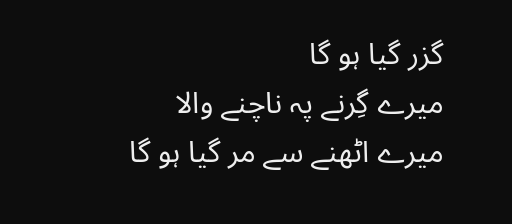گزر گیا ہو گا
میرے گِرنے پہ ناچنے والا
میرے اٹھنے سے مر گیا ہو گا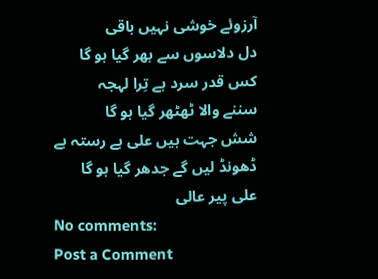آرزوئے خوشی نہیں باقی
دل دلاسوں سے بھر گیا ہو گا
کس قدر سرد ہے تِرا لہجہ
سننے والا ٹھٹھر گیا ہو گا
شش جہت ہیں علی ہے رستہ ہے
ڈھونڈ لیں گے جدھر گیا ہو گا
علی پیر عالی
No comments:
Post a Comment